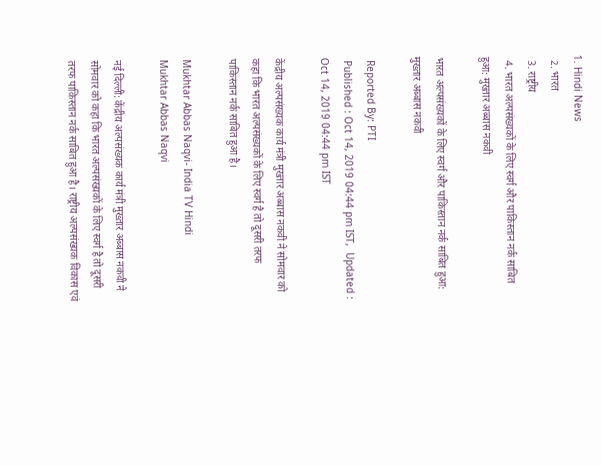1. Hindi News
  2. भारत
  3. राष्ट्रीय
  4. भारत अल्पसंख्यकों के लिए स्वर्ग और पाकिस्तान नर्क साबित हुआ: मुख्तार अब्बास नकवी

भारत अल्पसंख्यकों के लिए स्वर्ग और पाकिस्तान नर्क साबित हुआ: मुख्तार अब्बास नकवी

 Reported By: PTI
 Published : Oct 14, 2019 04:44 pm IST,  Updated : Oct 14, 2019 04:44 pm IST

केंद्रीय अल्पसंख्यक कार्य मंत्री मुख्तार अब्बास नकवी ने सोमवार को कहा कि भारत अल्पसंख्यकों के लिए स्वर्ग है तो दूसरी तरफ पाकिस्तान नर्क साबित हुआ है।

Mukhtar Abbas Naqvi- India TV Hindi
Mukhtar Abbas Naqvi

नई दिल्ली: केंद्रीय अल्पसंख्यक कार्य मंत्री मुख्तार अब्बास नकवी ने सोमवार को कहा कि भारत अल्पसंख्यकों के लिए स्वर्ग है तो दूसरी तरफ पाकिस्तान नर्क साबित हुआ है। राष्ट्रीय अल्पसंख्यक विकास एवं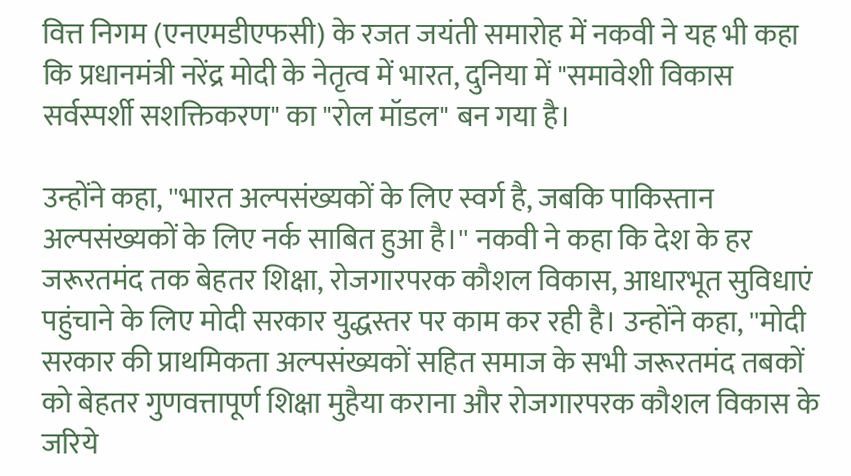वित्त निगम (एनएमडीएफसी) के रजत जयंती समारोह में नकवी ने यह भी कहा कि प्रधानमंत्री नरेंद्र मोदी के नेतृत्व में भारत, दुनिया में "समावेशी विकास सर्वस्पर्शी सशक्तिकरण" का "रोल मॉडल" बन गया है।

उन्होंने कहा, ''भारत अल्पसंख्यकों के लिए स्वर्ग है, जबकि पाकिस्तान अल्पसंख्यकों के लिए नर्क साबित हुआ है।'' नकवी ने कहा कि देश के हर जरूरतमंद तक बेहतर शिक्षा, रोजगारपरक कौशल विकास, आधारभूत सुविधाएं पहुंचाने के लिए मोदी सरकार युद्धस्तर पर काम कर रही है। उन्होंने कहा, ''मोदी सरकार की प्राथमिकता अल्पसंख्यकों सहित समाज के सभी जरूरतमंद तबकों को बेहतर गुणवत्तापूर्ण शिक्षा मुहैया कराना और रोजगारपरक कौशल विकास के जरिये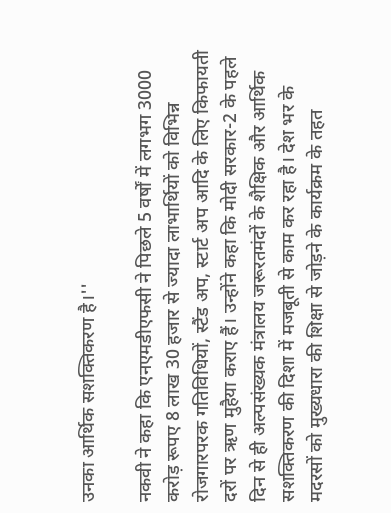उनका आर्थिक सशक्तिकरण है।''

नकवी ने कहा कि एनएमडीएफसी ने पिछले 5 वर्षों में लगभग 3000 करोड़ रूपए 8 लाख 30 हजार से ज्यादा लाभार्थियों को विभिन्न रोजगारपरक गतिविधियों, स्टैंड अप, स्टार्ट अप आदि के लिए किफायती दरों पर ऋण मुहैया कराए हैं। उन्होंने कहा कि मोदी सरकार-2 के पहले दिन से ही अल्पसंख्यक मंत्रालय जरूरतमंदों के शैक्षिक और आर्थिक सशक्तिकरण की दिशा में मजबूती से काम कर रहा है। देश भर के मदरसों को मुख्यधारा की शिक्षा से जोड़ने के कार्यक्रम के तहत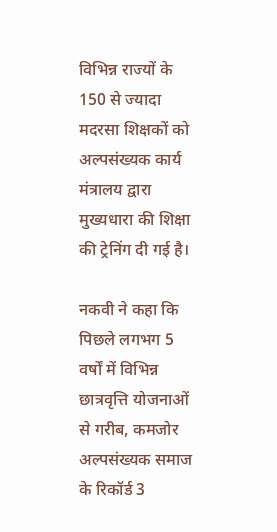विभिन्न राज्यों के 150 से ज्यादा मदरसा शिक्षकों को अल्पसंख्यक कार्य मंत्रालय द्वारा मुख्यधारा की शिक्षा की ट्रेनिंग दी गई है।

नकवी ने कहा कि पिछले लगभग 5 वर्षों में विभिन्न छात्रवृत्ति योजनाओं से गरीब, कमजोर अल्पसंख्यक समाज के रिकॉर्ड 3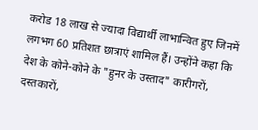करोड 18 लाख से ज्यादा विद्यार्थी लाभान्वित हुए जिनमें लगभग 60 प्रतिशत छात्राएं शामिल हैं। उन्होंने कहा कि देश के कोने-कोने के "हुनर के उस्ताद" कारीगरों, दस्तकारों,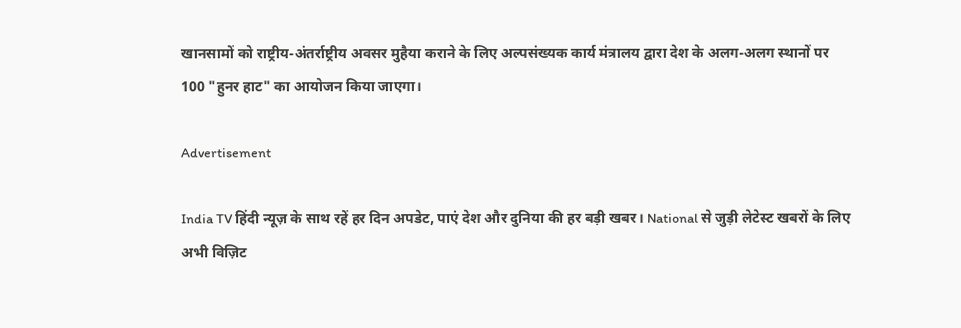खानसामों को राष्ट्रीय-अंतर्राष्ट्रीय अवसर मुहैया कराने के लिए अल्पसंख्यक कार्य मंत्रालय द्वारा देश के अलग-अलग स्थानों पर 100 "हुनर हाट" का आयोजन किया जाएगा।

Advertisement

India TV हिंदी न्यूज़ के साथ रहें हर दिन अपडेट, पाएं देश और दुनिया की हर बड़ी खबर। National से जुड़ी लेटेस्ट खबरों के लिए अभी विज़िट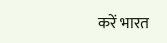करें भारत